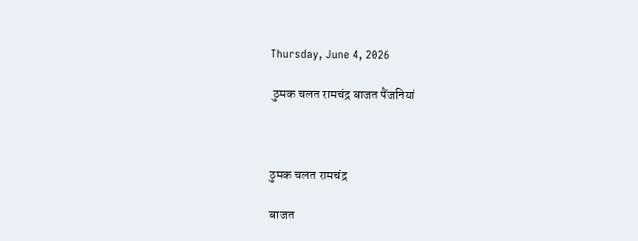Thursday, June 4, 2026

 ठुमक चलत रामचंद्र बाजत पैंजनियां



ठुमक चलत रामचंद्र

बाजत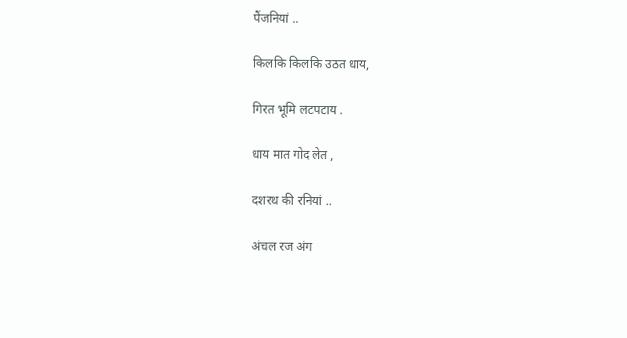पैंजनियां ..

किलकि किलकि उठत धाय,

गिरत भूमि लटपटाय .

धाय मात गोद लेत ,

दशरथ की रनियां ..

अंचल रज अंग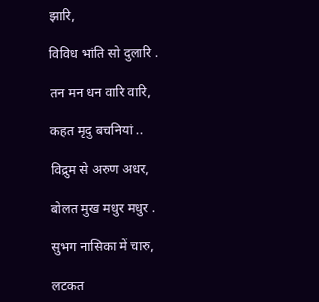झारि,

विविध भांति सो दुलारि .

तन मन धन वारि वारि,

कहत मृदु बचनियां ..

विद्रुम से अरुण अधर,

बोलत मुख मधुर मधुर .

सुभग नासिका में चारु,

लटकत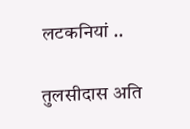लटकनियां ..

तुलसीदास अति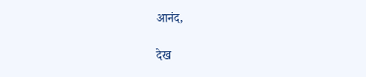आनंद,

देख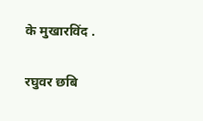के मुखारविंद .

रघुवर छबि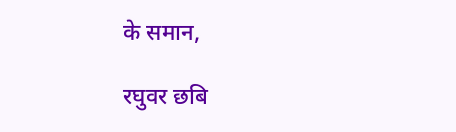के समान,

रघुवर छबि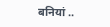बनियां ..